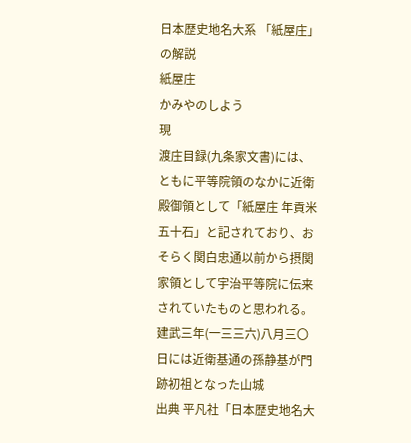日本歴史地名大系 「紙屋庄」の解説
紙屋庄
かみやのしよう
現
渡庄目録(九条家文書)には、ともに平等院領のなかに近衛殿御領として「紙屋庄 年貢米五十石」と記されており、おそらく関白忠通以前から摂関家領として宇治平等院に伝来されていたものと思われる。建武三年(一三三六)八月三〇日には近衛基通の孫静基が門跡初祖となった山城
出典 平凡社「日本歴史地名大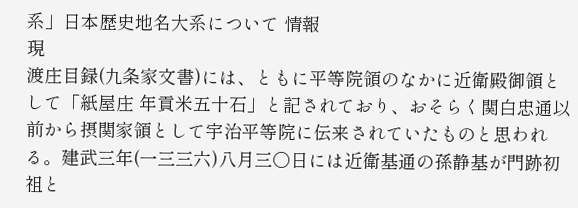系」日本歴史地名大系について 情報
現
渡庄目録(九条家文書)には、ともに平等院領のなかに近衛殿御領として「紙屋庄 年貢米五十石」と記されており、おそらく関白忠通以前から摂関家領として宇治平等院に伝来されていたものと思われる。建武三年(一三三六)八月三〇日には近衛基通の孫静基が門跡初祖と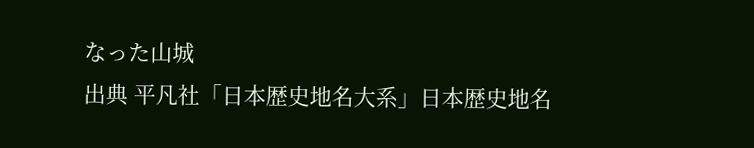なった山城
出典 平凡社「日本歴史地名大系」日本歴史地名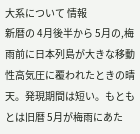大系について 情報
新暦の 4月後半から 5月の,梅雨前に日本列島が大きな移動性高気圧に覆われたときの晴天。発現期間は短い。もともとは旧暦 5月が梅雨にあた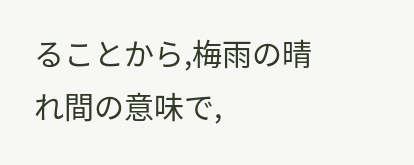ることから,梅雨の晴れ間の意味で,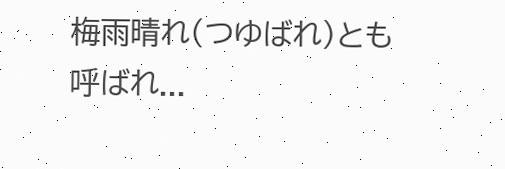梅雨晴れ(つゆばれ)とも呼ばれ...